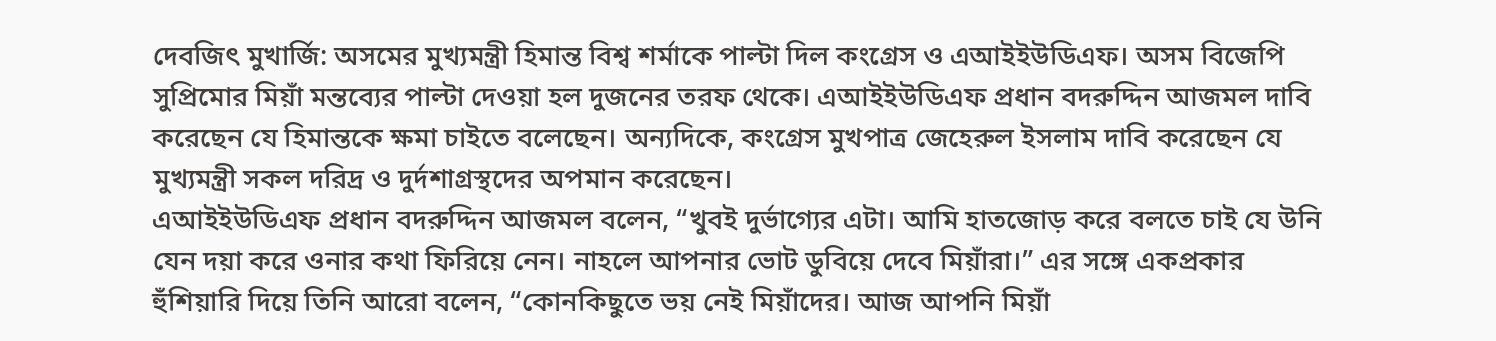দেবজিৎ মুখার্জি: অসমের মুখ্যমন্ত্রী হিমান্ত বিশ্ব শর্মাকে পাল্টা দিল কংগ্রেস ও এআইইউডিএফ। অসম বিজেপি সুপ্রিমোর মিয়াঁ মন্তব্যের পাল্টা দেওয়া হল দুজনের তরফ থেকে। এআইইউডিএফ প্রধান বদরুদ্দিন আজমল দাবি করেছেন যে হিমান্তকে ক্ষমা চাইতে বলেছেন। অন্যদিকে, কংগ্রেস মুখপাত্র জেহেরুল ইসলাম দাবি করেছেন যে মুখ্যমন্ত্রী সকল দরিদ্র ও দুর্দশাগ্রস্থদের অপমান করেছেন।
এআইইউডিএফ প্রধান বদরুদ্দিন আজমল বলেন, “খুবই দুর্ভাগ্যের এটা। আমি হাতজোড় করে বলতে চাই যে উনি যেন দয়া করে ওনার কথা ফিরিয়ে নেন। নাহলে আপনার ভোট ডুবিয়ে দেবে মিয়াঁরা।” এর সঙ্গে একপ্রকার হুঁশিয়ারি দিয়ে তিনি আরো বলেন, “কোনকিছুতে ভয় নেই মিয়াঁদের। আজ আপনি মিয়াঁ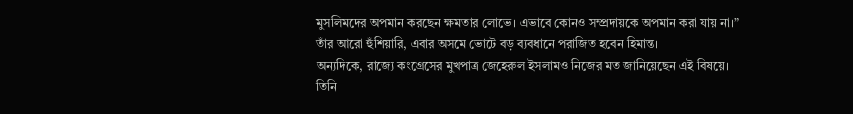মুসলিমদের অপমান করছেন ক্ষমতার লোভে। এভাবে কোনও সম্প্রদায়কে অপমান করা যায় না।” তাঁর আরো হুঁশিয়ারি, এবার অসমে ভোটে বড় ব্যবধানে পরাজিত হবেন হিমান্ত।
অন্যদিকে, রাজ্যে কংগ্রেসের মুখপাত্র জেহেরুল ইসলামও নিজের মত জানিয়েছেন এই বিষয়ে। তিনি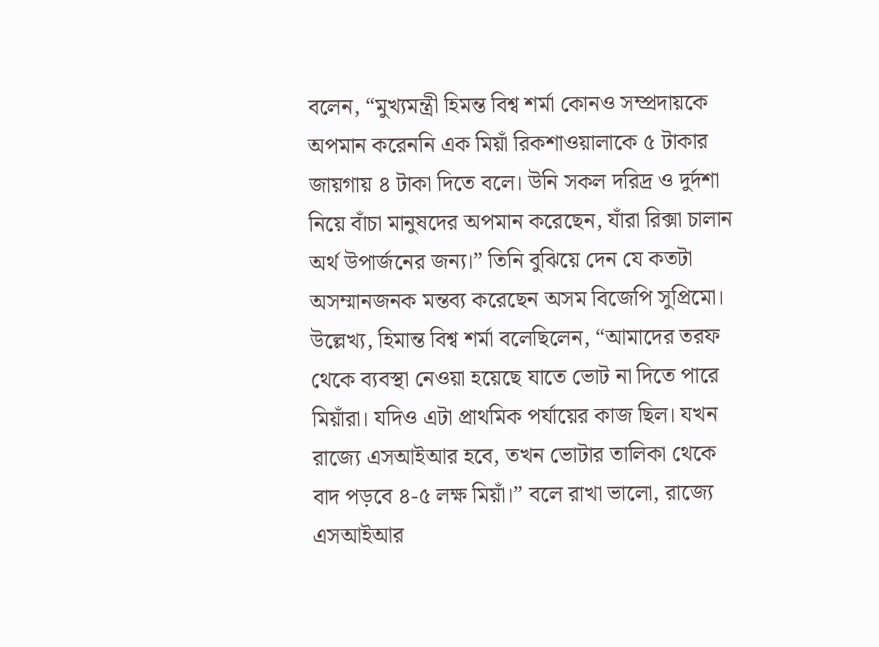বলেন, “মুখ্যমন্ত্রী হিমন্ত বিশ্ব শর্মা কোনও সম্প্রদায়কে অপমান করেননি এক মিয়াঁ রিকশাওয়ালাকে ৫ টাকার জায়গায় ৪ টাকা দিতে বলে। উনি সকল দরিদ্র ও দুর্দশা নিয়ে বাঁচা মানুষদের অপমান করেছেন, যাঁরা রিক্সা চালান অর্থ উপার্জনের জন্য।” তিনি বুঝিয়ে দেন যে কতটা অসম্মানজনক মন্তব্য করেছেন অসম বিজেপি সুপ্রিমো।
উল্লেখ্য, হিমান্ত বিশ্ব শর্মা বলেছিলেন, “আমাদের তরফ থেকে ব্যবস্থা নেওয়া হয়েছে যাতে ভোট না দিতে পারে মিয়াঁরা। যদিও এটা প্রাথমিক পর্যায়ের কাজ ছিল। যখন রাজ্যে এসআইআর হবে, তখন ভোটার তালিকা থেকে বাদ পড়বে ৪-৫ লক্ষ মিয়াঁ।” বলে রাখা ভালো, রাজ্যে এসআইআর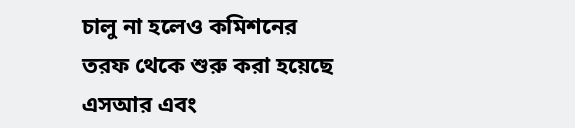চালু না হলেও কমিশনের তরফ থেকে শুরু করা হয়েছে এসআর এবং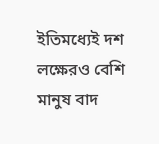ইতিমধ্যেই দশ লক্ষেরও বেশি মানুষ বাদ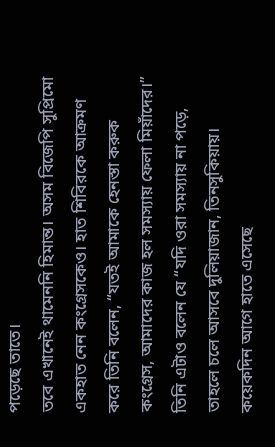পড়েছে তাতে।
তবে এখানেই থামেননি হিমান্ত। অসম বিজেপি সুপ্রিমো একহাত নেন কংগ্রেসকেও। হাত শিবিরকে আক্রমণ করে তিনি বলেন, “যতই আমাকে হেনস্তা করুক কংগ্রেস, আমাদের কাজ হল সমস্যায় ফেলা মিয়াঁদের।” তিনি এটাও বলেন যে “যদি ওরা সমস্যায় না পড়ে, তাহলে চলে আসবে দুলিয়াজান, তিনসুকিয়ায়। কয়েকদিন আগে হাতে এসেছে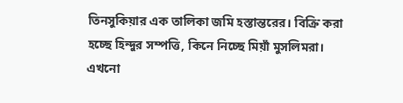তিনসুকিয়ার এক তালিকা জমি হস্তান্তরের। বিক্রি করা হচ্ছে হিন্দুর সম্পত্তি, কিনে নিচ্ছে মিয়াঁ মুসলিমরা। এখনো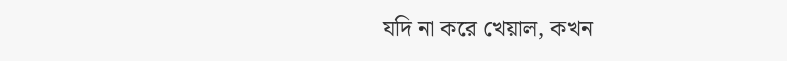যদি না করে খেয়াল, কখন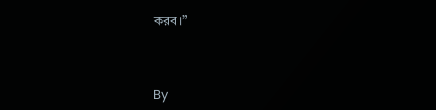করব।”



By